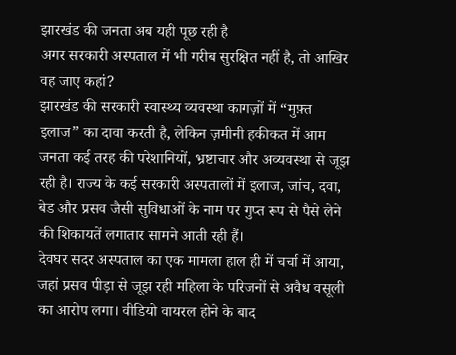झारखंड की जनता अब यही पूछ रही है
अगर सरकारी अस्पताल में भी गरीब सुरक्षित नहीं है, तो आखिर वह जाए कहां?
झारखंड की सरकारी स्वास्थ्य व्यवस्था कागज़ों में “मुफ़्त इलाज” का दावा करती है, लेकिन ज़मीनी हकीकत में आम जनता कई तरह की परेशानियों, भ्रष्टाचार और अव्यवस्था से जूझ रही है। राज्य के कई सरकारी अस्पतालों में इलाज, जांच, दवा, बेड और प्रसव जैसी सुविधाओं के नाम पर गुप्त रूप से पैसे लेने की शिकायतें लगातार सामने आती रही हैं।
देवघर सदर अस्पताल का एक मामला हाल ही में चर्चा में आया, जहां प्रसव पीड़ा से जूझ रही महिला के परिजनों से अवैध वसूली का आरोप लगा। वीडियो वायरल होने के बाद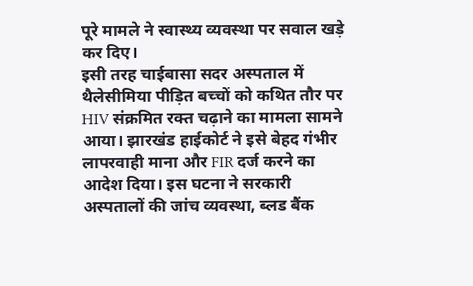पूरे मामले ने स्वास्थ्य व्यवस्था पर सवाल खड़े कर दिए।
इसी तरह चाईबासा सदर अस्पताल में थैलेसीमिया पीड़ित बच्चों को कथित तौर पर HIV संक्रमित रक्त चढ़ाने का मामला सामने आया। झारखंड हाईकोर्ट ने इसे बेहद गंभीर लापरवाही माना और FIR दर्ज करने का आदेश दिया। इस घटना ने सरकारी अस्पतालों की जांच व्यवस्था, ब्लड बैंक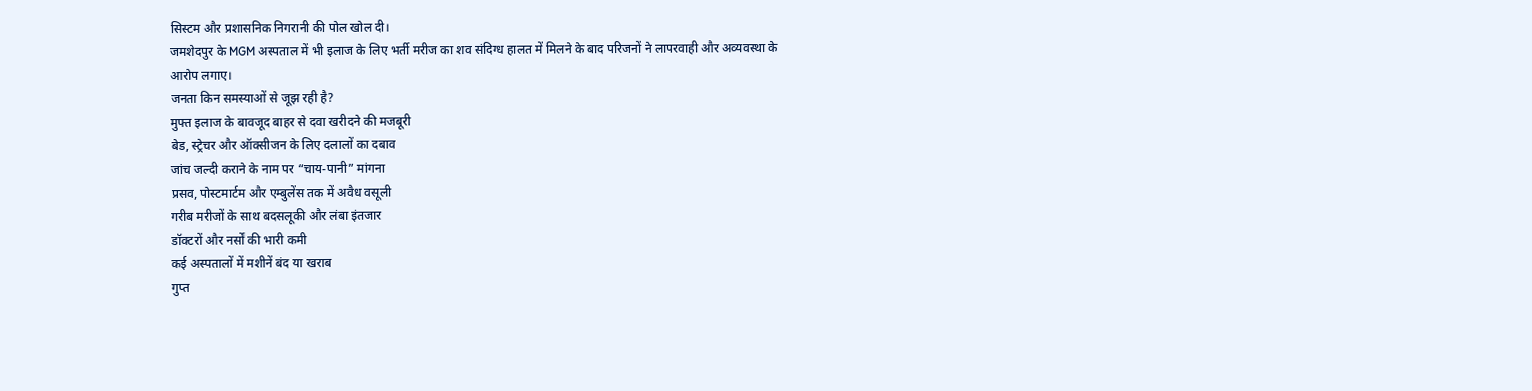सिस्टम और प्रशासनिक निगरानी की पोल खोल दी।
जमशेदपुर के MGM अस्पताल में भी इलाज के लिए भर्ती मरीज का शव संदिग्ध हालत में मिलने के बाद परिजनों ने लापरवाही और अव्यवस्था के आरोप लगाए।
जनता किन समस्याओं से जूझ रही है?
मुफ्त इलाज के बावजूद बाहर से दवा खरीदने की मजबूरी
बेड, स्ट्रेचर और ऑक्सीजन के लिए दलालों का दबाव
जांच जल्दी कराने के नाम पर “चाय-पानी” मांगना
प्रसव, पोस्टमार्टम और एम्बुलेंस तक में अवैध वसूली
गरीब मरीजों के साथ बदसलूकी और लंबा इंतजार
डॉक्टरों और नर्सों की भारी कमी
कई अस्पतालों में मशीनें बंद या खराब
गुप्त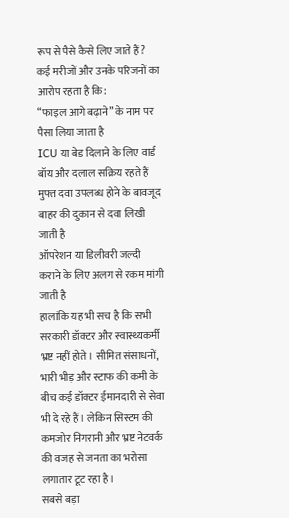रूप से पैसे कैसे लिए जाते हैं?
कई मरीजों और उनके परिजनों का आरोप रहता है कि:
“फाइल आगे बढ़ाने” के नाम पर पैसा लिया जाता है
ICU या बेड दिलाने के लिए वार्ड बॉय और दलाल सक्रिय रहते हैं
मुफ्त दवा उपलब्ध होने के बावजूद बाहर की दुकान से दवा लिखी जाती है
ऑपरेशन या डिलीवरी जल्दी कराने के लिए अलग से रकम मांगी जाती है
हालांकि यह भी सच है कि सभी सरकारी डॉक्टर और स्वास्थ्यकर्मी भ्रष्ट नहीं होते। सीमित संसाधनों, भारी भीड़ और स्टाफ की कमी के बीच कई डॉक्टर ईमानदारी से सेवा भी दे रहे हैं। लेकिन सिस्टम की कमजोर निगरानी और भ्रष्ट नेटवर्क की वजह से जनता का भरोसा लगातार टूट रहा है।
सबसे बड़ा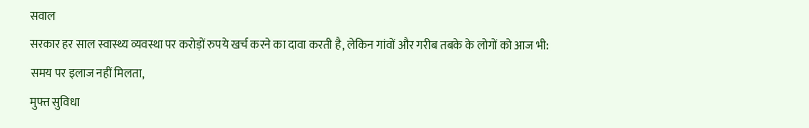सवाल
सरकार हर साल स्वास्थ्य व्यवस्था पर करोड़ों रुपये खर्च करने का दावा करती है, लेकिन गांवों और गरीब तबके के लोगों को आज भी:
समय पर इलाज नहीं मिलता,
मुफ्त सुविधा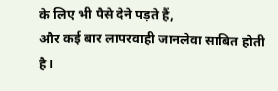के लिए भी पैसे देने पड़ते हैं,
और कई बार लापरवाही जानलेवा साबित होती है।